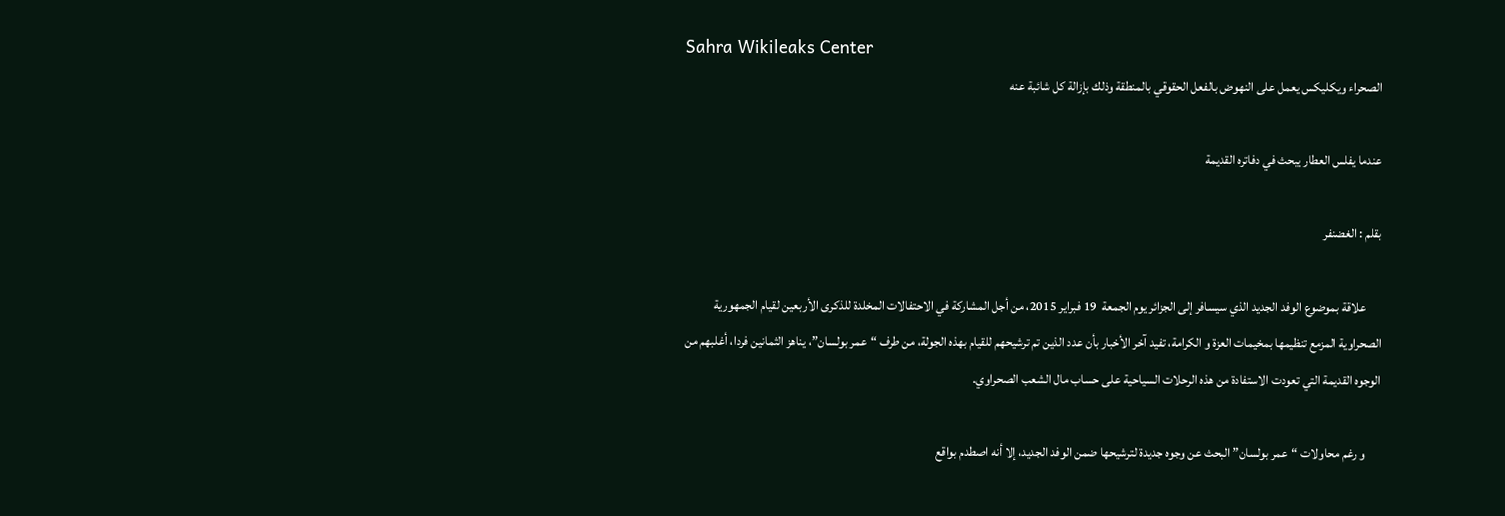Sahra Wikileaks Center
الصحراء ويكليكس يعمل على النهوض بالفعل الحقوقي بالمنطقة وذلك بإزالة كل شائبة عنه

عندما يفلس العطار يبحث في دفاتره القديمة

بقلم : الغضنفر

      علاقة بموضوع الوفد الجديد الذي سيسافر إلى الجزائر يوم الجمعة  19 فبراير 2015، من أجل المشاركة في الاحتفالات المخلدة للذكرى الأربعين لقيام الجمهورية الصحراوية المزمع تنظيمها بمخيمات العزة و الكرامة، تفيد آخر الأخبار بأن عدد الذين تم ترشيحهم للقيام بهذه الجولة، من طرف “عمر بولسان”، يناهز الثمانين فردا، أغلبهم من الوجوه القديمة التي تعودت الاستفادة من هذه الرحلات السياحية على حساب مال الشعب الصحراوي.

      و رغم محاولات “عمر بولسان” البحث عن وجوه جديدة لترشيحها ضمن الوفد الجديد، إلا أنه اصطدم بواقع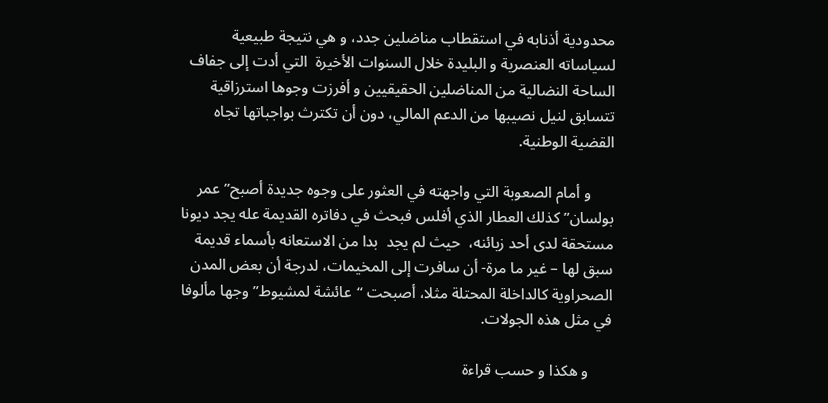محدودية أذنابه في استقطاب مناضلين جدد، و هي نتيجة طبيعية لسياساته العنصرية و البليدة خلال السنوات الأخيرة  التي أدت إلى جفاف الساحة النضالية من المناضلين الحقيقيين و أفرزت وجوها استرزاقية تتسابق لنيل نصيبها من الدعم المالي، دون أن تكترث بواجباتها تجاه القضية الوطنية.

      و أمام الصعوبة التي واجهته في العثور على وجوه جديدة أصبح”عمر بولسان” كذلك العطار الذي أفلس فبحث في دفاتره القديمة عله يجد ديونا مستحقة لدى أحد زبائنه،  حيث لم يجد  بدا من الاستعانه بأسماء قديمة سبق لها – غير ما مرة- أن سافرت إلى المخيمات، لدرجة أن بعض المدن الصحراوية كالداخلة المحتلة مثلا، أصبحت “عائشة لمشيوط” وجها مألوفا في مثل هذه الجولات.

      و هكذا و حسب قراءة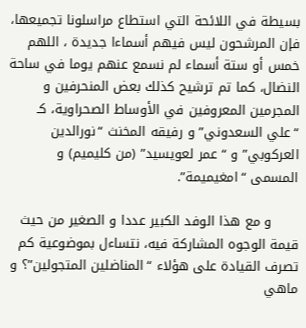بسيطة في اللائحة التي استطاع مراسلونا تجميعها، فإن المرشحون ليس فيهم أسماءا جديدة ، اللهم خمس أو ستة أسماء لم نسمع عنهم يوما في ساحة النضال، كما تم ترشيح كذلك بعض المنحرفين و المجرمين المعروفين في الأوساط الصحراوية، كـ “علي السعدوني” و رفيقه المخنث “نورالدين العركوبي” و “عمر لعويسيد” (من كليميم) و المسمى “امغيميمة”.

      و مع هذا الوفد الكبير عددا و الصغير من حيث قيمة الوجوه المشاركة فيه، نتساءل بموضوعية كم تصرف القيادة على هؤلاء “المناضلين المتجولين”؟ و ماهي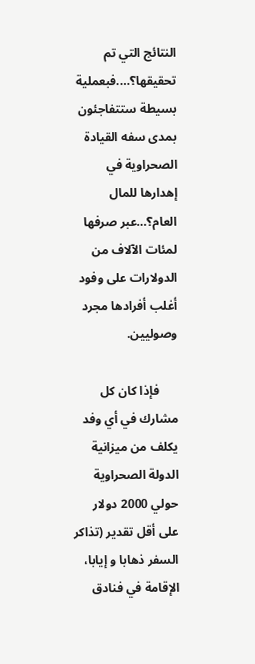النتائج التي تم تحقيقها؟….فبعملية بسيطة ستتفاجئون بمدى سفه القيادة الصحراوية في إهدارها للمال العام؟…عبر صرفها لمئات الآلاف من الدولارات على وفود أغلب أفرادها مجرد وصوليين.

      فإذا كان كل مشارك في أي وفد يكلف من ميزانية الدولة الصحراوية حولي 2000 دولار على أقل تقدير (تذاكر السفر ذهابا و إيابا، الإقامة في فنادق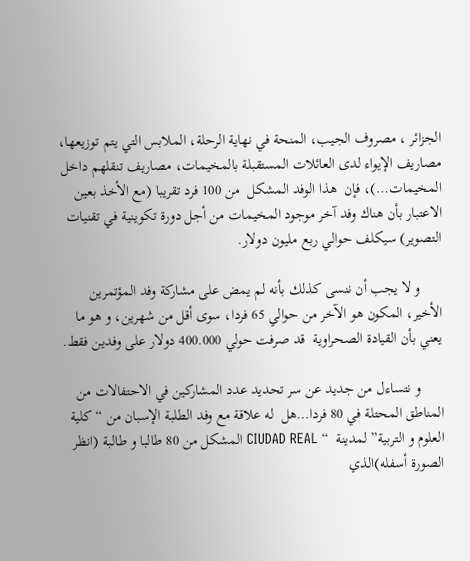الجزائر ، مصروف الجيب، المنحة في نهاية الرحلة، الملابس التي يتم توزيعها، مصاريف الإيواء لدى العائلات المستقبلة بالمخيمات، مصاريف تنقلهم داخل المخيمات…)، فإن  هذا الوفد المشكل  من 100 فرد تقريبا (مع الأخذ بعين الاعتبار بأن هناك وفد آخر موجود المخيمات من أجل دورة تكوينية في تقنيات التصوير) سيكلف حوالي ربع مليون دولار.

      و لا يجب أن ننسى كذلك بأنه لم يمض على مشاركة وفد المؤتمرين الأخير، المكون هو الآخر من حوالي 65 فردا، سوى أقل من شهرين، و هو ما يعني بأن القيادة الصحراوية  قد صرفت حولي 400.000 دولار على وفدين فقط.

      و نتساءل من جديد عن سر تحديد عدد المشاركين في الاحتفالات من المناطق المحتلة في 80 فردا…هل  له علاقة مع وفد الطلبة الإسبان من “كلية العلوم و التربية” لمدينة  “ CIUDAD REAL المشكل من 80 طالبا و طالبة (انظر الصورة أسفله)الذي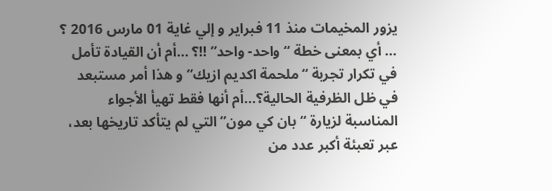يزور المخيمات منذ 11 فبراير و إلي غاية 01 مارس 2016 ؟ … أي بمعنى خطة “واحد- واحد” !!؟ …أم أن القيادة تأمل في تكرار تجربة “ملحمة اكديم ازيك” و هذا أمر مستبعد في ظل الظرفية الحالية؟…أم أنها فقط تهيأ الأجواء المناسبة لزيارة “بان كي مون” التي لم يتأكد تاريخها بعد، عبر تعبئة أكبر عدد من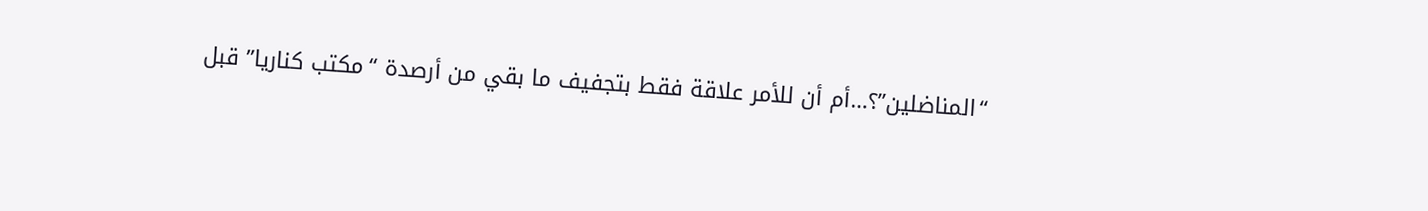“المناضلين”؟…أم أن للأمر علاقة فقط بتجفيف ما بقي من أرصدة “مكتب كناريا” قبل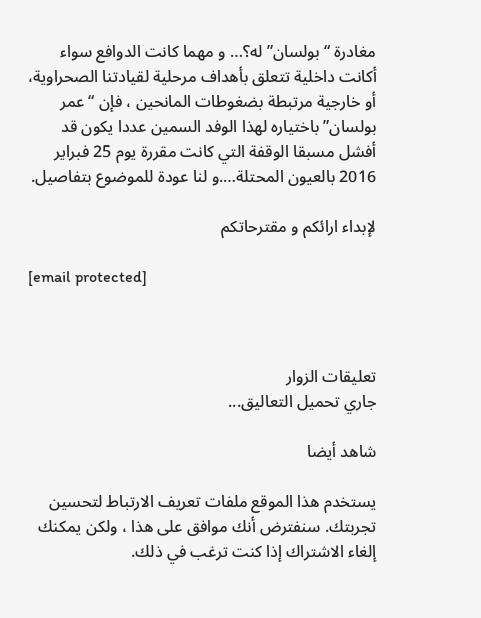مغادرة “بولسان” له؟… و مهما كانت الدوافع سواء أكانت داخلية تتعلق بأهداف مرحلية لقيادتنا الصحراوية، أو خارجية مرتبطة بضغوطات المانحين ، فإن “عمر بولسان” باختياره لهذا الوفد السمين عددا يكون قد أفشل مسبقا الوقفة التي كانت مقررة يوم 25 فبراير 2016 بالعيون المحتلة….و لنا عودة للموضوع بتفاصيل.

لإبداء ارائكم و مقترحاتكم

[email protected]



تعليقات الزوار
جاري تحميل التعاليق...

شاهد أيضا

يستخدم هذا الموقع ملفات تعريف الارتباط لتحسين تجربتك. سنفترض أنك موافق على هذا ، ولكن يمكنك إلغاء الاشتراك إذا كنت ترغب في ذلك.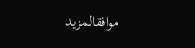موافقالمزيد